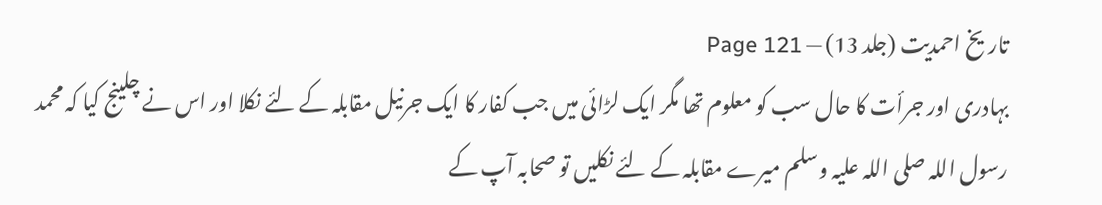تاریخ احمدیت (جلد 13) — Page 121
بہادری اور جرأت کا حال سب کو معلوم تھا مگر ایک لڑائی میں جب کفار کا ایک جرنیل مقابلہ کے لئے نکلا اور اس نے چلینج کیا کہ محمد رسول اللہ صلی اللہ علیہ وسلم میرے مقابلہ کے لئے نکلیں تو صحابہ آپ کے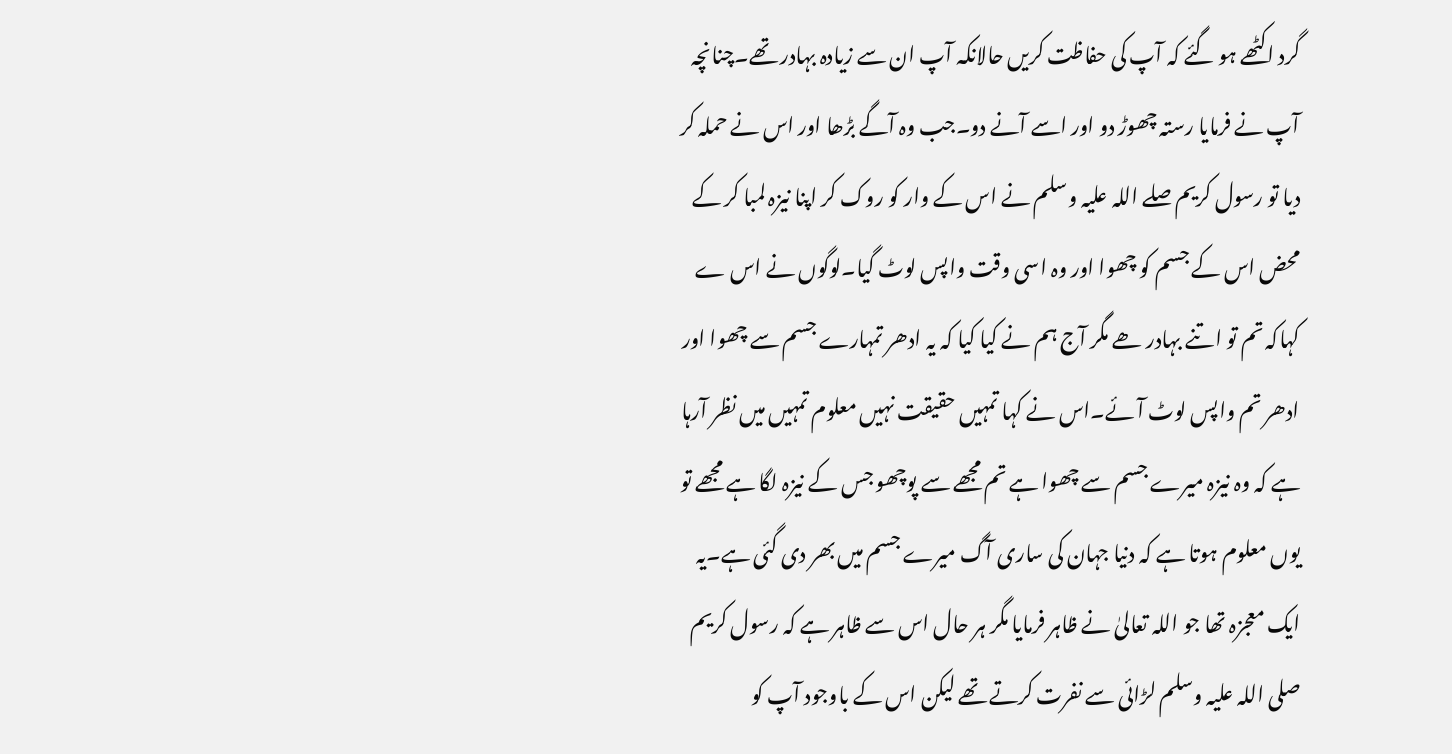گرد اکٹھے ہو گئے کہ آپ کی حفاظت کریں حالانکہ آپ ان سے زیادہ بہادر تھے۔چنانچہ آپ نے فرمایا رستہ چھوڑ دو اور اسے آنے دو۔جب وہ آگے بڑھا اور اس نے حملہ کر دیا تو رسول کریم صلے اللہ علیہ وسلم نے اس کے وار کو روک کر اپنا نیزہ لمبا کر کے محض اس کے جسم کو چھوا اور وہ اسی وقت واپس لوٹ گیا۔لوگوں نے اس ے کہاکہ تم تو اتنے بہادر ھے مگر آج ہم نے کیا کیا کہ یہ ادھر تمہارے جسم سے چھوا اور ادھر تم واپس لوٹ آئے۔اس نے کہا تمہیں حقیقت نہیں معلوم تمہیں میں نظر آرہا ہے کہ وہ نیزہ میرے جسم سے چھوا ہے تم مجھے سے پوچھو جس کے نیزہ لگا ہے مجھے تو یوں معلوم ہوتا ہے کہ دنیا جہان کی ساری آگ میرے جسم میں بھر دی گئی ہے۔یہ ایک معجزہ تھا جو اللہ تعالیٰ نے ظاہر فرمایا مگر ہر حال اس سے ظاہر ہے کہ رسول کریم صلی اللہ علیہ وسلم لڑائی سے نفرت کرتے تھے لیکن اس کے باوجود آپ کو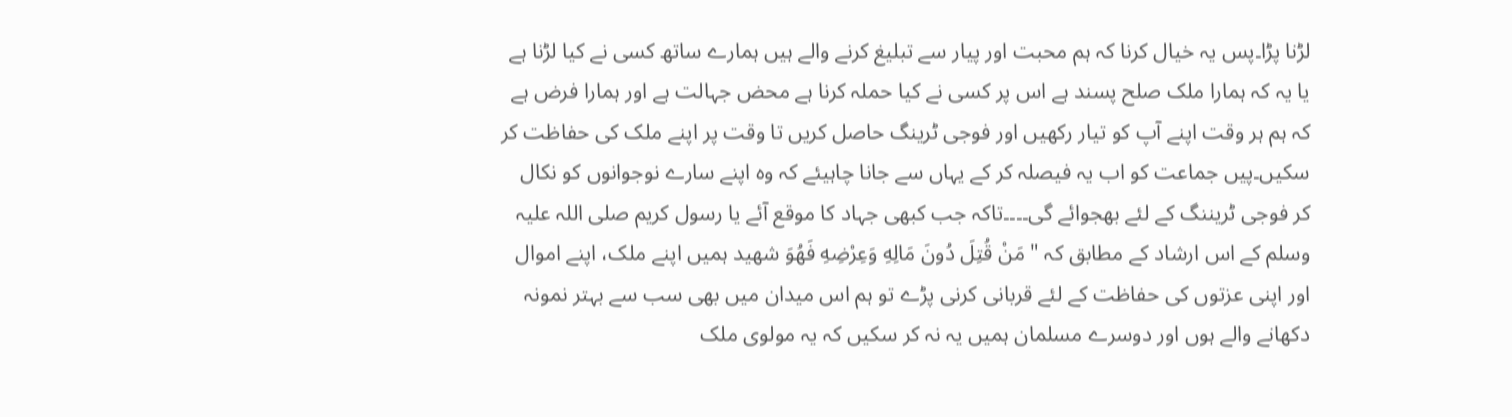لڑنا پڑا۔پس یہ خیال کرنا کہ ہم محبت اور پیار سے تبلیغ کرنے والے ہیں ہمارے ساتھ کسی نے کیا لڑنا ہے یا یہ کہ ہمارا ملک صلح پسند ہے اس پر کسی نے کیا حملہ کرنا ہے محض جہالت ہے اور ہمارا فرض ہے کہ ہم ہر وقت اپنے آپ کو تیار رکھیں اور فوجی ٹرینگ حاصل کریں تا وقت پر اپنے ملک کی حفاظت کر سکیں۔پیں جماعت کو اب یہ فیصلہ کر کے یہاں سے جانا چاہیئے کہ وہ اپنے سارے نوجوانوں کو نکال کر فوجی ٹریننگ کے لئے بھجوائے گی۔۔۔۔تاکہ جب کبھی جہاد کا موقع آئے یا رسول کریم صلی اللہ علیہ وسلم کے اس ارشاد کے مطابق کہ " مَنْ قُتِلَ دُونَ مَالِهِ وَعِرْضِهِ فَهُوَ شھید ہمیں اپنے ملک، اپنے اموال اور اپنی عزتوں کی حفاظت کے لئے قربانی کرنی پڑے تو ہم اس میدان میں بھی سب سے بہتر نمونہ دکھانے والے ہوں اور دوسرے مسلمان ہمیں یہ نہ کر سکیں کہ یہ مولوی ملک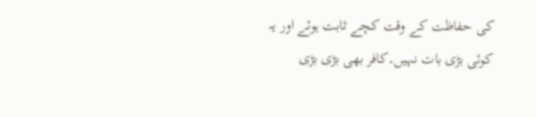کی حفاظت کے وقت کچے ثابت ہوئے اور یہ کوئی بڑی بات نہیں۔کافر بھی بڑی بڑی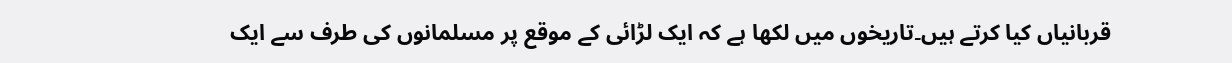قربانیاں کیا کرتے ہیں۔تاریخوں میں لکھا ہے کہ ایک لڑائی کے موقع پر مسلمانوں کی طرف سے ایک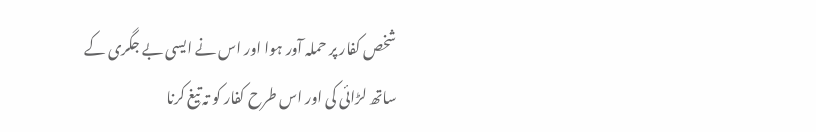شخص کفار پر حملہ آور ہوا اور اس نے ایسی بے جگری کے ساتھ لڑائی کی اور اس طرح کفار کو تہ تیغ کرنا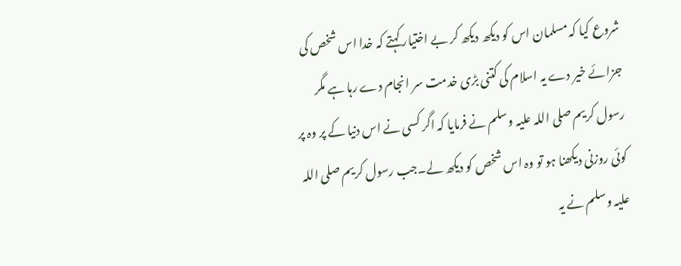شروع کیا کہ مسلمان اس کو دیکھ دیکھ کر بے اختیار کہتے کہ خدا اس شخص کی جزائے خیر دے یہ اسلام کی کتنی بڑی خدمت سر انجام دے رہا ہے مگر رسول کریم صلی اللہ علیہ وسلم نے فرمایا کہ اگر کسی نے اس دنیا کے پر وہ پر کوئی روزنی دیکھنا ہو تو وہ اس شخص کو دیکھ لے۔جب رسول کریم صلی اللہ علیہ وسلم نے یہ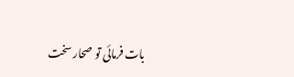بات فرمائی تو صحار سخت